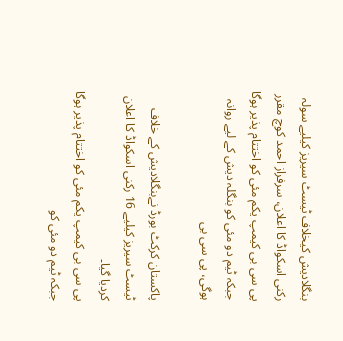بنگلادیش کیخلاف ٹیسٹ سیریز کیلیے سولہ رکنی اسکواڈ کا اعلان، سرفراز احمد کوچ مقرر
پی سی بی کیمپ یکم مئی کو اختتام پذیر ہوگا جبکہ ٹیم دو مئی کو بنگلہ دیش کے لیے روانہ ہوگی، پی سی بی

پاکستان کرکٹ بورڈ نےبنگلادیش کے خلاف ٹیسٹ سیریز کیلیے 16 رکنی اسکواڈ کا اعلان کردیا گیا۔
پی سی بی کیمپ یکم مئی کو اختتام پذیر ہوگا
جبکہ ٹیم دو مئی کو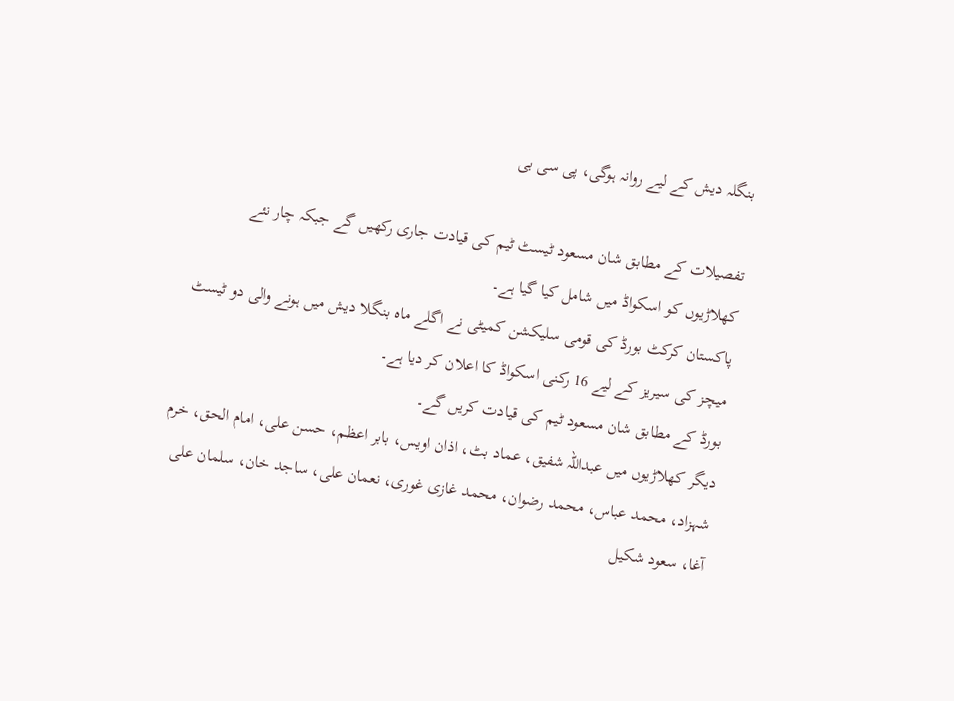بنگلہ دیش کے لیے روانہ ہوگی، پی سی بی

تفصیلات کے مطابق شان مسعود ٹیسٹ ٹیم کی قیادت جاری رکھیں گے جبکہ چار نئے کھلاڑیوں کو اسکواڈ میں شامل کیا گیا ہے۔
پاکستان کرکٹ بورڈ کی قومی سلیکشن کمیٹی نے اگلے ماہ بنگلا دیش میں ہونے والی دو ٹیسٹ میچز کی سیریز کے لیے 16 رکنی اسکواڈ کا اعلان کر دیا ہے۔
بورڈ کے مطابق شان مسعود ٹیم کی قیادت کریں گے۔
دیگر کھلاڑیوں میں عبداللہ شفیق، عماد بٹ، اذان اویس، بابر اعظم، حسن علی، امام الحق، خرم شہزاد، محمد عباس، محمد رضوان، محمد غازی غوری، نعمان علی، ساجد خان، سلمان علی آغا، سعود شکیل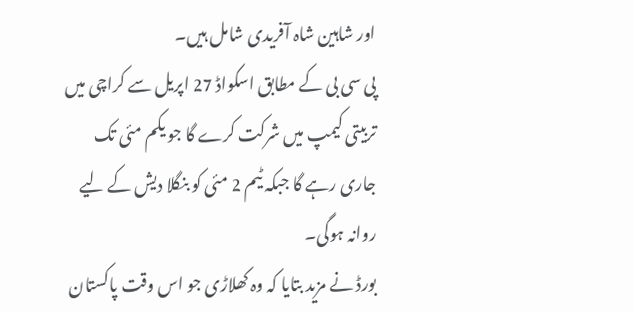اور شاہین شاہ آفریدی شامل ہیں۔
پی سی بی کے مطابق اسکواڈ 27 اپریل سے کراچی میں تربیتی کیمپ میں شرکت کرے گا جو یکم مئی تک جاری رہے گا جبکہ ٹیم 2 مئی کو بنگلا دیش کے لیے روانہ ہوگی۔
بورڈ نے مزید بتایا کہ وہ کھلاڑی جو اس وقت پاکستان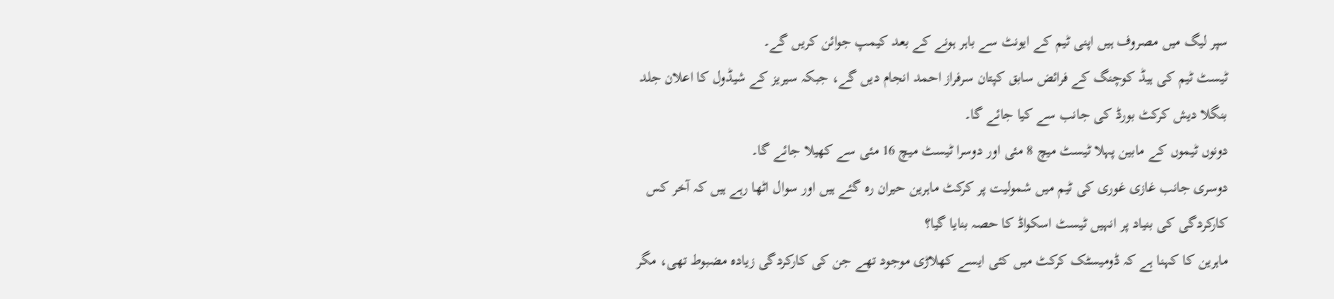سپر لیگ میں مصروف ہیں اپنی ٹیم کے ایونٹ سے باہر ہونے کے بعد کیمپ جوائن کریں گے۔
ٹیسٹ ٹیم کی ہیڈ کوچنگ کے فرائض سابق کپتان سرفراز احمد انجام دیں گے، جبکہ سیریز کے شیڈول کا اعلان جلد بنگلا دیش کرکٹ بورڈ کی جانب سے کیا جائے گا۔
دونوں ٹیموں کے مابین پہلا ٹیسٹ میچ 8 مئی اور دوسرا ٹیسٹ میچ 16 مئی سے کھیلا جائے گا۔
دوسری جانب غازی غوری کی ٹیم میں شمولیت پر کرکٹ ماہرین حیران رہ گئے ہیں اور سوال اٹھا رہے ہیں کہ آخر کس کارکردگی کی بنیاد پر انہیں ٹیسٹ اسکواڈ کا حصہ بنایا گیا؟
ماہرین کا کہنا ہے کہ ڈومیسٹک کرکٹ میں کئی ایسے کھلاڑی موجود تھے جن کی کارکردگی زیادہ مضبوط تھی، مگر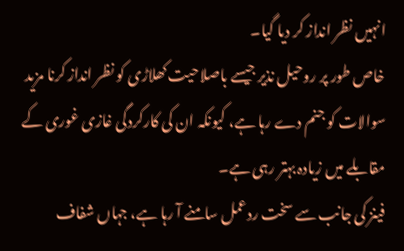انہیں نظر انداز کر دیا گیا۔
خاص طور پر روحیل نذیر جیسے باصلاحیت کھلاڑی کو نظر انداز کرنا مزید سوالات کو جنم دے رہا ہے، کیونکہ ان کی کارکردگی غازی غوری کے مقابلے میں زیادہ بہتر رہی ہے۔
فینز کی جانب سے سخت ردعمل سامنے آ رہا ہے، جہاں شفاف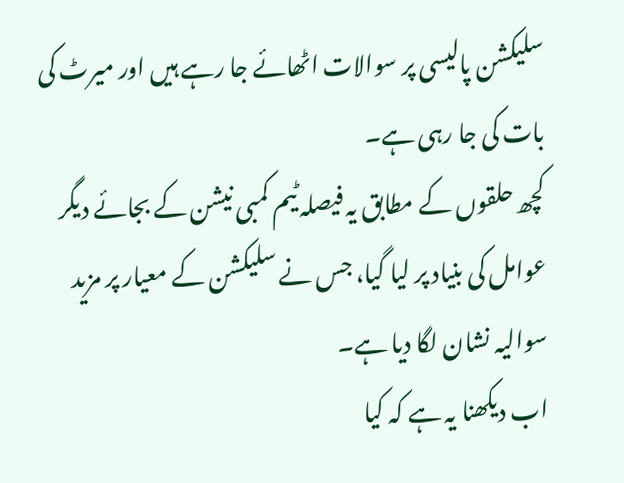سلیکشن پالیسی پر سوالات اٹھائے جا رہے ہیں اور میرٹ کی بات کی جا رہی ہے۔
کچھ حلقوں کے مطابق یہ فیصلہ ٹیم کمبی نیشن کے بجائے دیگر عوامل کی بنیاد پر لیا گیا، جس نے سلیکشن کے معیار پر مزید سوالیہ نشان لگا دیا ہے۔
اب دیکھنا یہ ہے کہ کیا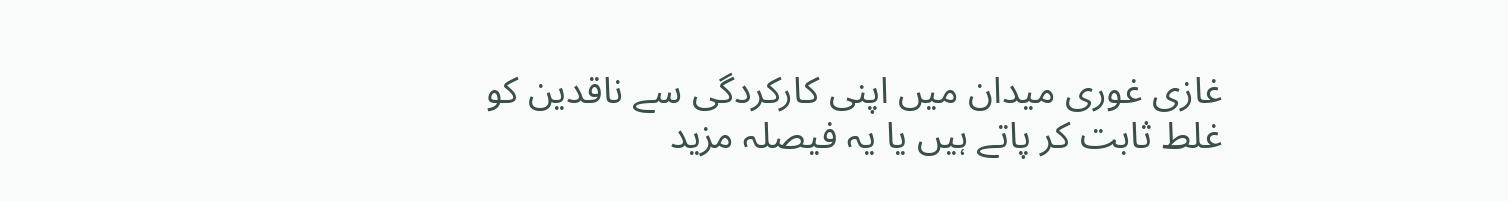غازی غوری میدان میں اپنی کارکردگی سے ناقدین کو غلط ثابت کر پاتے ہیں یا یہ فیصلہ مزید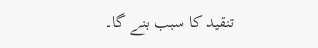تنقید کا سبب بنے گا۔